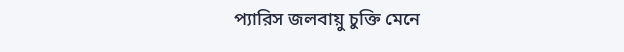প্যারিস জলবায়ু চুক্তি মেনে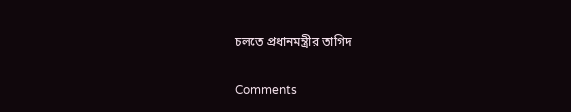চলতে প্রধানমন্ত্রীর তাগিদ

Comments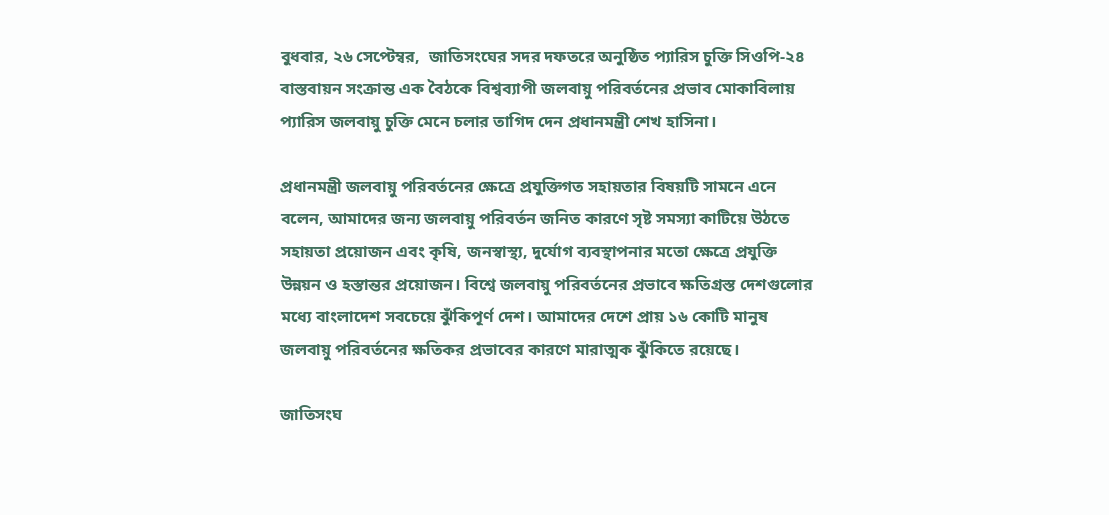বুধবার, ২৬ সেপ্টেম্বর,  জাতিসংঘের সদর দফতরে অনুষ্ঠিত প্যারিস চুক্তি সিওপি-২৪ বাস্তবায়ন সংক্রান্ত এক বৈঠকে বিশ্বব্যাপী জলবায়ু পরিবর্তনের প্রভাব মোকাবিলায় প্যারিস জলবায়ু চুক্তি মেনে চলার তাগিদ দেন প্রধানমন্ত্রী শেখ হাসিনা।

প্রধানমন্ত্রী জলবায়ু পরিবর্তনের ক্ষেত্রে প্রযুক্তিগত সহায়তার বিষয়টি সামনে এনে বলেন, আমাদের জন্য জলবায়ু পরিবর্তন জনিত কারণে সৃষ্ট সমস্যা কাটিয়ে উঠতে সহায়তা প্রয়োজন এবং কৃষি, জনস্বাস্থ্য, দুর্যোগ ব্যবস্থাপনার মতো ক্ষেত্রে প্রযুক্তি উন্নয়ন ও হস্তান্তর প্রয়োজন। বিশ্বে জলবায়ু পরিবর্তনের প্রভাবে ক্ষতিগ্রস্ত দেশগুলোর মধ্যে বাংলাদেশ সবচেয়ে ঝুঁকিপূর্ণ দেশ। আমাদের দেশে প্রায় ১৬ কোটি মানুষ জলবায়ু পরিবর্তনের ক্ষতিকর প্রভাবের কারণে মারাত্মক ঝুঁকিতে রয়েছে।

জাতিসংঘ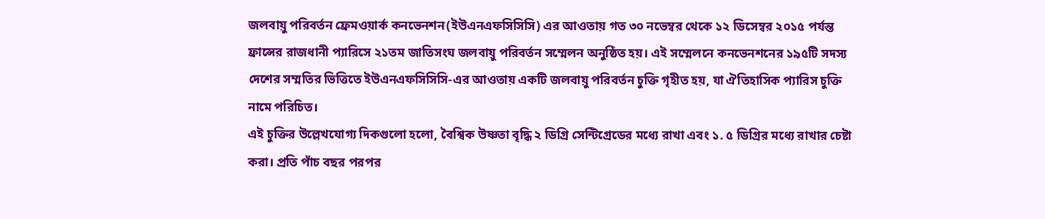জলবায়ু পরিবর্তন ফ্রেমওয়ার্ক কনভেনশন(ইউএনএফসিসিসি) এর আওতায় গত ৩০ নভেম্বর থেকে ১২ ডিসেম্বর ২০১৫ পর্যন্ত ফ্রান্সের রাজধানী প্যারিসে ২১তম জাতিসংঘ জলবায়ু পরিবর্তন সম্মেলন অনুষ্ঠিত হয়। এই সম্মেলনে কনভেনশনের ১৯৫টি সদস্য দেশের সম্মতির ভিত্তিতে ইউএনএফসিসিসি-এর আওতায় একটি জলবায়ু পরিবর্তন চুক্তি গৃহীত হয়, যা ঐতিহাসিক প্যারিস চুক্তি নামে পরিচিত।
এই চুক্তির উল্লেখযোগ্য দিকগুলো হলো, বৈশ্বিক উষ্ণতা বৃদ্ধি ২ ডিগ্রি সেন্টিগ্রেডের মধ্যে রাখা এবং ১. ৫ ডিগ্রির মধ্যে রাখার চেষ্টা করা। প্রতি পাঁচ বছর পরপর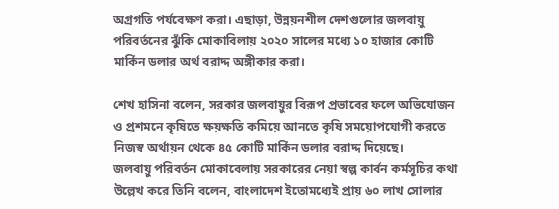অগ্রগতি পর্যবেক্ষণ করা। এছাড়া, উন্নয়নশীল দেশগুলোর জলবায়ু পরিবর্তনের ঝুঁকি মোকাবিলায় ২০২০ সালের মধ্যে ১০ হাজার কোটি মার্কিন ডলার অর্থ বরাদ্দ অঙ্গীকার করা।

শেখ হাসিনা বলেন, সরকার জলবায়ুর বিরূপ প্রভাবের ফলে অভিযোজন ও প্রশমনে কৃষিতে ক্ষয়ক্ষতি কমিয়ে আনতে কৃষি সময়োপযোগী করতে নিজস্ব অর্থায়ন থেকে ৪৫ কোটি মার্কিন ডলার বরাদ্দ দিয়েছে।
জলবায়ু পরিবর্তন মোকাবেলায় সরকারের নেয়া স্বল্প কার্বন কর্মসূচির কথা উল্লেখ করে তিনি বলেন, বাংলাদেশ ইতোমধ্যেই প্রায় ৬০ লাখ সোলার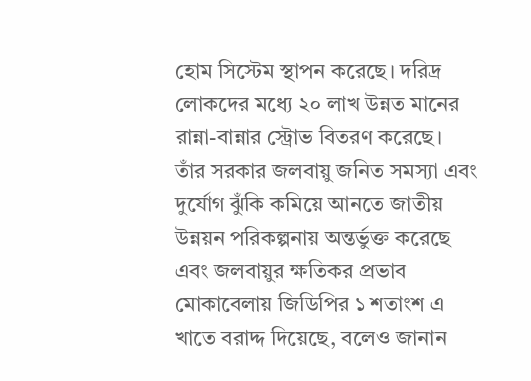হোম সিস্টেম স্থাপন করেছে। দরিদ্র লোকদের মধ্যে ২০ লাখ উন্নত মানের রান্না-বান্নার স্ট্রোভ বিতরণ করেছে।
তাঁর সরকার জলবায়ু জনিত সমস্যা এবং দুর্যোগ ঝুঁকি কমিয়ে আনতে জাতীয় উন্নয়ন পরিকল্পনায় অন্তর্ভুক্ত করেছে এবং জলবায়ুর ক্ষতিকর প্রভাব মোকাবেলায় জিডিপির ১ শতাংশ এ খাতে বরাদ্দ দিয়েছে, বলেও জানান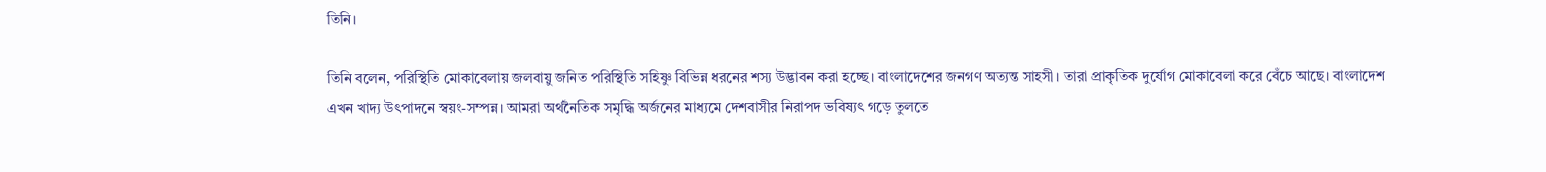তিনি।

তিনি বলেন, পরিস্থিতি মোকাবেলায় জলবায়ু জনিত পরিস্থিতি সহিষ্ণু বিভিন্ন ধরনের শস্য উদ্ভাবন করা হচ্ছে। বাংলাদেশের জনগণ অত্যন্ত সাহসী। তারা প্রাকৃতিক দুর্যোগ মোকাবেলা করে বেঁচে আছে। বাংলাদেশ এখন খাদ্য উৎপাদনে স্বয়ং-সম্পন্ন। আমরা অর্থনৈতিক সমৃদ্ধি অর্জনের মাধ্যমে দেশবাসীর নিরাপদ ভবিষ্যৎ গড়ে তুলতে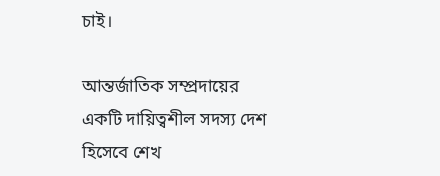চাই।

আন্তর্জাতিক সম্প্রদায়ের একটি দায়িত্বশীল সদস্য দেশ হিসেবে শেখ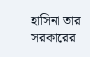হাসিনা তার সরকারের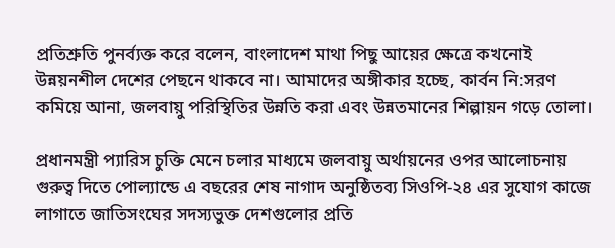প্রতিশ্রুতি পুনর্ব্যক্ত করে বলেন, বাংলাদেশ মাথা পিছু আয়ের ক্ষেত্রে কখনোই উন্নয়নশীল দেশের পেছনে থাকবে না। আমাদের অঙ্গীকার হচ্ছে, কার্বন নি:সরণ কমিয়ে আনা, জলবায়ু পরিস্থিতির উন্নতি করা এবং উন্নতমানের শিল্পায়ন গড়ে তোলা।

প্রধানমন্ত্রী প্যারিস চুক্তি মেনে চলার মাধ্যমে জলবায়ু অর্থায়নের ওপর আলোচনায় গুরুত্ব দিতে পোল্যান্ডে এ বছরের শেষ নাগাদ অনুষ্ঠিতব্য সিওপি-২৪ এর সুযোগ কাজে লাগাতে জাতিসংঘের সদস্যভুক্ত দেশগুলোর প্রতি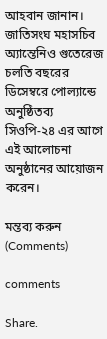আহবান জানান। জাতিসংঘ মহাসচিব অ্যান্তেনিও গুতেরেজ চলতি বছরের ডিসেম্বরে পোল্যান্ডে অনুষ্ঠিতব্য সিওপি-২৪ এর আগে এই আলোচনা অনুষ্ঠানের আয়োজন করেন।

মন্তব্য করুন (Comments)

comments

Share.